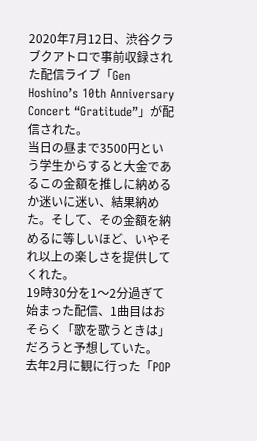2020年7月12日、渋谷クラブクアトロで事前収録された配信ライブ「Gen Hoshino’s 10th Anniversary Concert “Gratitude”」が配信された。
当日の昼まで3500円という学生からすると大金であるこの金額を推しに納めるか迷いに迷い、結果納めた。そして、その金額を納めるに等しいほど、いやそれ以上の楽しさを提供してくれた。
19時30分を1〜2分過ぎて始まった配信、1曲目はおそらく「歌を歌うときは」だろうと予想していた。
去年2月に観に行った「POP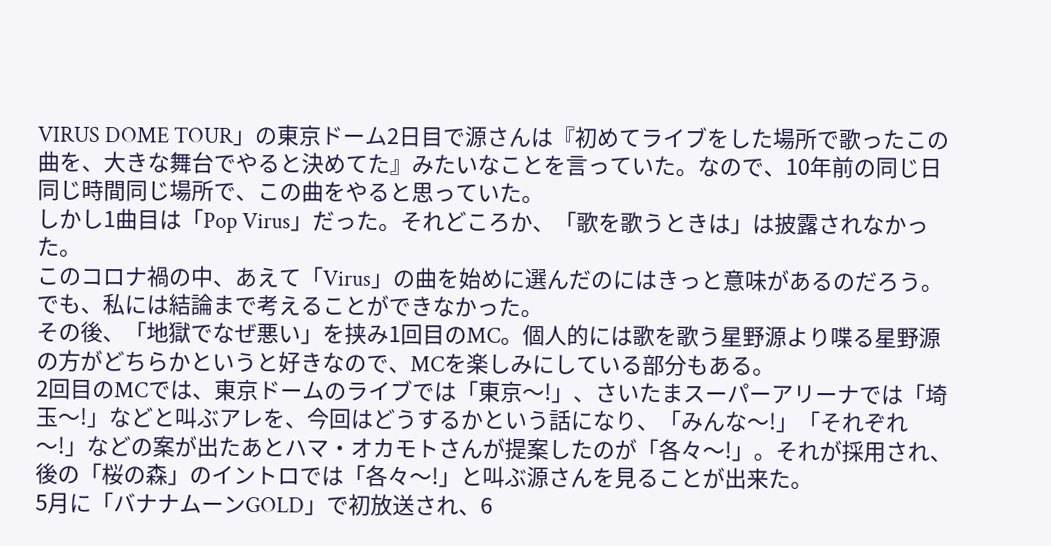VIRUS DOME TOUR」の東京ドーム2日目で源さんは『初めてライブをした場所で歌ったこの曲を、大きな舞台でやると決めてた』みたいなことを言っていた。なので、10年前の同じ日同じ時間同じ場所で、この曲をやると思っていた。
しかし1曲目は「Pop Virus」だった。それどころか、「歌を歌うときは」は披露されなかった。
このコロナ禍の中、あえて「Virus」の曲を始めに選んだのにはきっと意味があるのだろう。でも、私には結論まで考えることができなかった。
その後、「地獄でなぜ悪い」を挟み1回目のMC。個人的には歌を歌う星野源より喋る星野源の方がどちらかというと好きなので、MCを楽しみにしている部分もある。
2回目のMCでは、東京ドームのライブでは「東京〜!」、さいたまスーパーアリーナでは「埼玉〜!」などと叫ぶアレを、今回はどうするかという話になり、「みんな〜!」「それぞれ〜!」などの案が出たあとハマ・オカモトさんが提案したのが「各々〜!」。それが採用され、後の「桜の森」のイントロでは「各々〜!」と叫ぶ源さんを見ることが出来た。
5月に「バナナムーンGOLD」で初放送され、6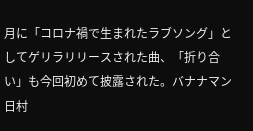月に「コロナ禍で生まれたラブソング」としてゲリラリリースされた曲、「折り合い」も今回初めて披露された。バナナマン日村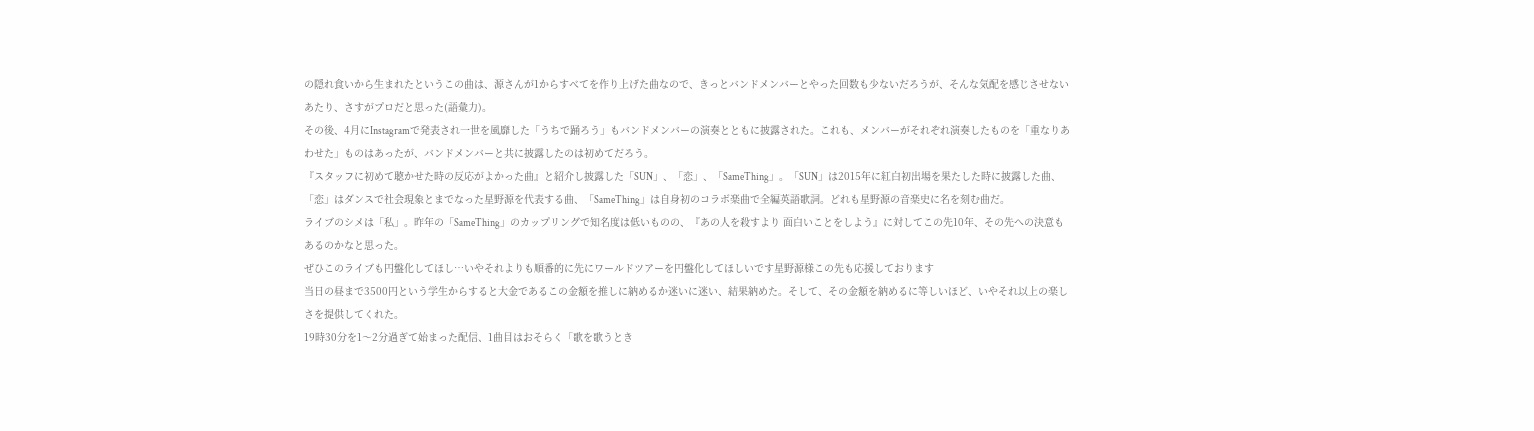の隠れ食いから生まれたというこの曲は、源さんが1からすべてを作り上げた曲なので、きっとバンドメンバーとやった回数も少ないだろうが、そんな気配を感じさせないあたり、さすがプロだと思った(語彙力)。
その後、4月にInstagramで発表され一世を風靡した「うちで踊ろう」もバンドメンバーの演奏とともに披露された。これも、メンバーがそれぞれ演奏したものを「重なりあわせた」ものはあったが、バンドメンバーと共に披露したのは初めてだろう。
『スタッフに初めて聴かせた時の反応がよかった曲』と紹介し披露した「SUN」、「恋」、「SameThing」。「SUN」は2015年に紅白初出場を果たした時に披露した曲、「恋」はダンスで社会現象とまでなった星野源を代表する曲、「SameThing」は自身初のコラボ楽曲で全編英語歌詞。どれも星野源の音楽史に名を刻む曲だ。
ライブのシメは「私」。昨年の「SameThing」のカップリングで知名度は低いものの、『あの人を殺すより 面白いことをしよう』に対してこの先10年、その先への決意もあるのかなと思った。
ぜひこのライブも円盤化してほし…いやそれよりも順番的に先にワールドツアーを円盤化してほしいです星野源様この先も応援しております
当日の昼まで3500円という学生からすると大金であるこの金額を推しに納めるか迷いに迷い、結果納めた。そして、その金額を納めるに等しいほど、いやそれ以上の楽しさを提供してくれた。
19時30分を1〜2分過ぎて始まった配信、1曲目はおそらく「歌を歌うとき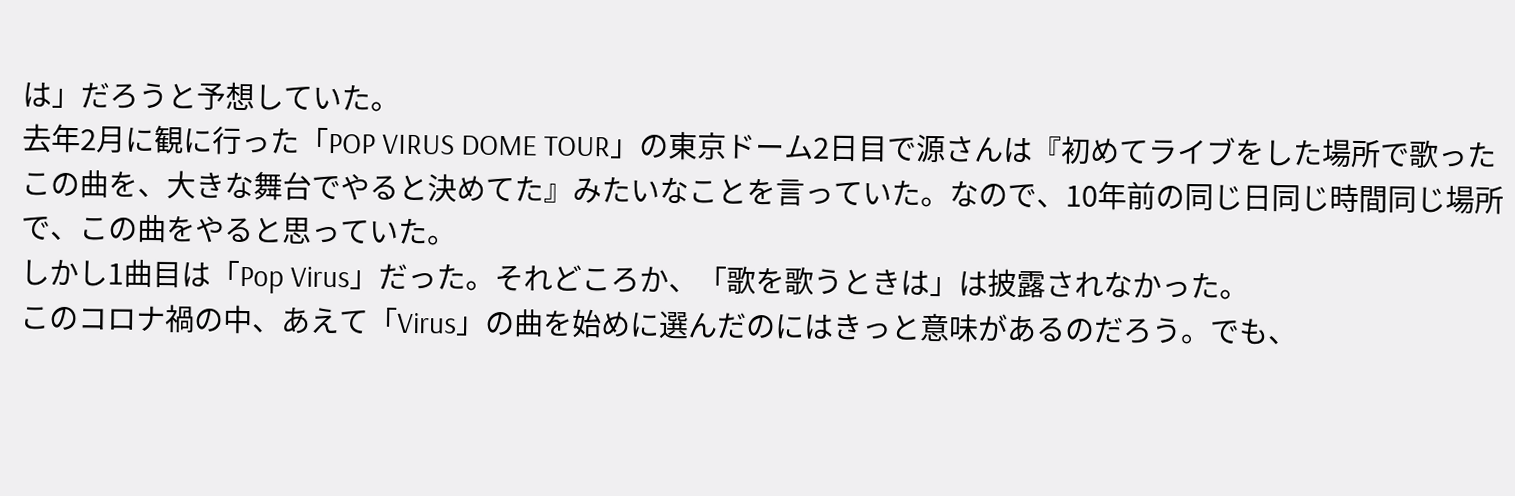は」だろうと予想していた。
去年2月に観に行った「POP VIRUS DOME TOUR」の東京ドーム2日目で源さんは『初めてライブをした場所で歌ったこの曲を、大きな舞台でやると決めてた』みたいなことを言っていた。なので、10年前の同じ日同じ時間同じ場所で、この曲をやると思っていた。
しかし1曲目は「Pop Virus」だった。それどころか、「歌を歌うときは」は披露されなかった。
このコロナ禍の中、あえて「Virus」の曲を始めに選んだのにはきっと意味があるのだろう。でも、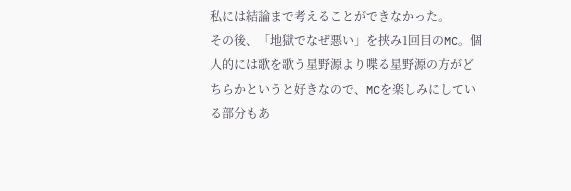私には結論まで考えることができなかった。
その後、「地獄でなぜ悪い」を挟み1回目のMC。個人的には歌を歌う星野源より喋る星野源の方がどちらかというと好きなので、MCを楽しみにしている部分もあ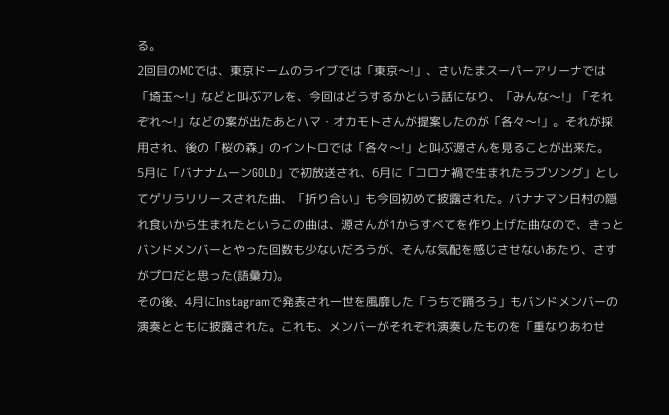る。
2回目のMCでは、東京ドームのライブでは「東京〜!」、さいたまスーパーアリーナでは「埼玉〜!」などと叫ぶアレを、今回はどうするかという話になり、「みんな〜!」「それぞれ〜!」などの案が出たあとハマ・オカモトさんが提案したのが「各々〜!」。それが採用され、後の「桜の森」のイントロでは「各々〜!」と叫ぶ源さんを見ることが出来た。
5月に「バナナムーンGOLD」で初放送され、6月に「コロナ禍で生まれたラブソング」としてゲリラリリースされた曲、「折り合い」も今回初めて披露された。バナナマン日村の隠れ食いから生まれたというこの曲は、源さんが1からすべてを作り上げた曲なので、きっとバンドメンバーとやった回数も少ないだろうが、そんな気配を感じさせないあたり、さすがプロだと思った(語彙力)。
その後、4月にInstagramで発表され一世を風靡した「うちで踊ろう」もバンドメンバーの演奏とともに披露された。これも、メンバーがそれぞれ演奏したものを「重なりあわせ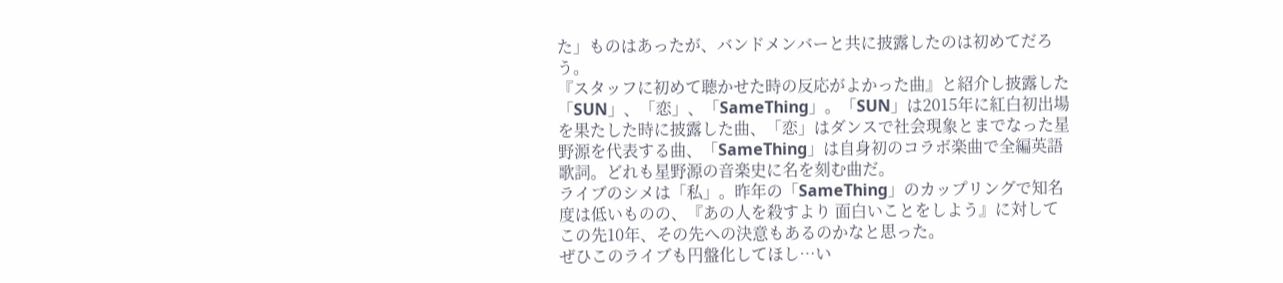た」ものはあったが、バンドメンバーと共に披露したのは初めてだろう。
『スタッフに初めて聴かせた時の反応がよかった曲』と紹介し披露した「SUN」、「恋」、「SameThing」。「SUN」は2015年に紅白初出場を果たした時に披露した曲、「恋」はダンスで社会現象とまでなった星野源を代表する曲、「SameThing」は自身初のコラボ楽曲で全編英語歌詞。どれも星野源の音楽史に名を刻む曲だ。
ライブのシメは「私」。昨年の「SameThing」のカップリングで知名度は低いものの、『あの人を殺すより 面白いことをしよう』に対してこの先10年、その先への決意もあるのかなと思った。
ぜひこのライブも円盤化してほし…い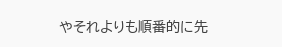やそれよりも順番的に先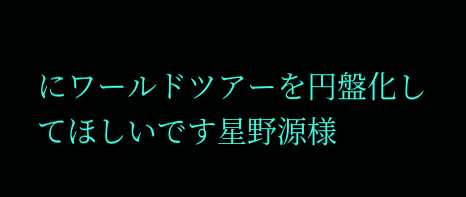にワールドツアーを円盤化してほしいです星野源様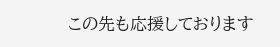この先も応援しております